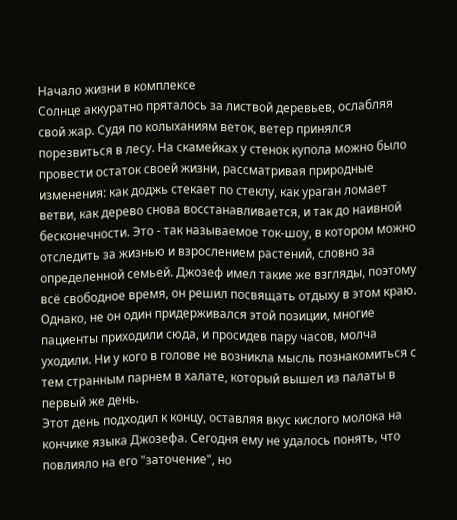Начало жизни в комплексе
Солнце аккуратно пряталось за листвой деревьев, ослабляя свой жар. Судя по колыханиям веток, ветер принялся порезвиться в лесу. На скамейках у стенок купола можно было провести остаток своей жизни, рассматривая природные изменения: как доджь стекает по стеклу, как ураган ломает ветви, как дерево снова восстанавливается, и так до наивной бесконечности. Это - так называемое ток-шоу, в котором можно отследить за жизнью и взрослением растений, словно за определенной семьей. Джозеф имел такие же взгляды, поэтому всё свободное время, он решил посвящать отдыху в этом краю. Однако, не он один придерживался этой позиции, многие пациенты приходили сюда, и просидев пару часов, молча уходили. Ни у кого в голове не возникла мысль познакомиться с тем странным парнем в халате, который вышел из палаты в первый же день.
Этот день подходил к концу, оставляя вкус кислого молока на кончике языка Джозефа. Сегодня ему не удалось понять, что повлияло на его "заточение", но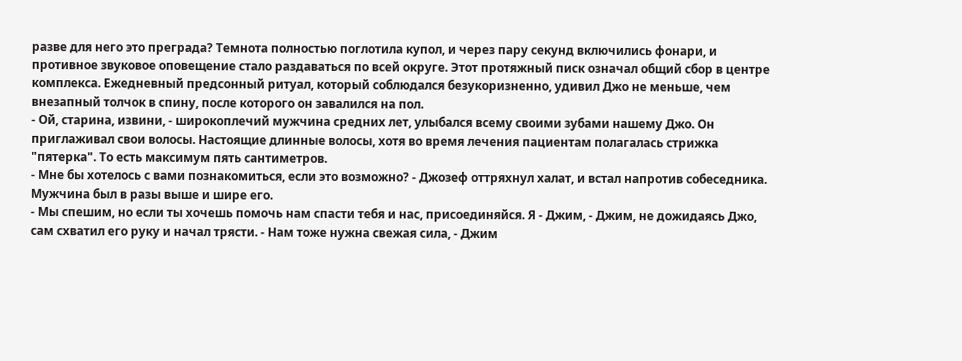разве для него это преграда? Темнота полностью поглотила купол, и через пару секунд включились фонари, и противное звуковое оповещение стало раздаваться по всей округе. Этот протяжный писк означал общий сбор в центре комплекса. Ежедневный предсонный ритуал, который соблюдался безукоризненно, удивил Джо не меньше, чем внезапный толчок в спину, после которого он завалился на пол.
- Ой, старина, извини, - широкоплечий мужчина средних лет, улыбался всему своими зубами нашему Джо. Он приглаживал свои волосы. Настоящие длинные волосы, хотя во время лечения пациентам полагалась стрижка "пятерка". То есть максимум пять сантиметров.
- Мне бы хотелось с вами познакомиться, если это возможно? - Джозеф оттряхнул халат, и встал напротив собеседника. Мужчина был в разы выше и шире его.
- Мы спешим, но если ты хочешь помочь нам спасти тебя и нас, присоединяйся. Я - Джим, - Джим, не дожидаясь Джо, сам схватил его руку и начал трясти. - Нам тоже нужна свежая сила, - Джим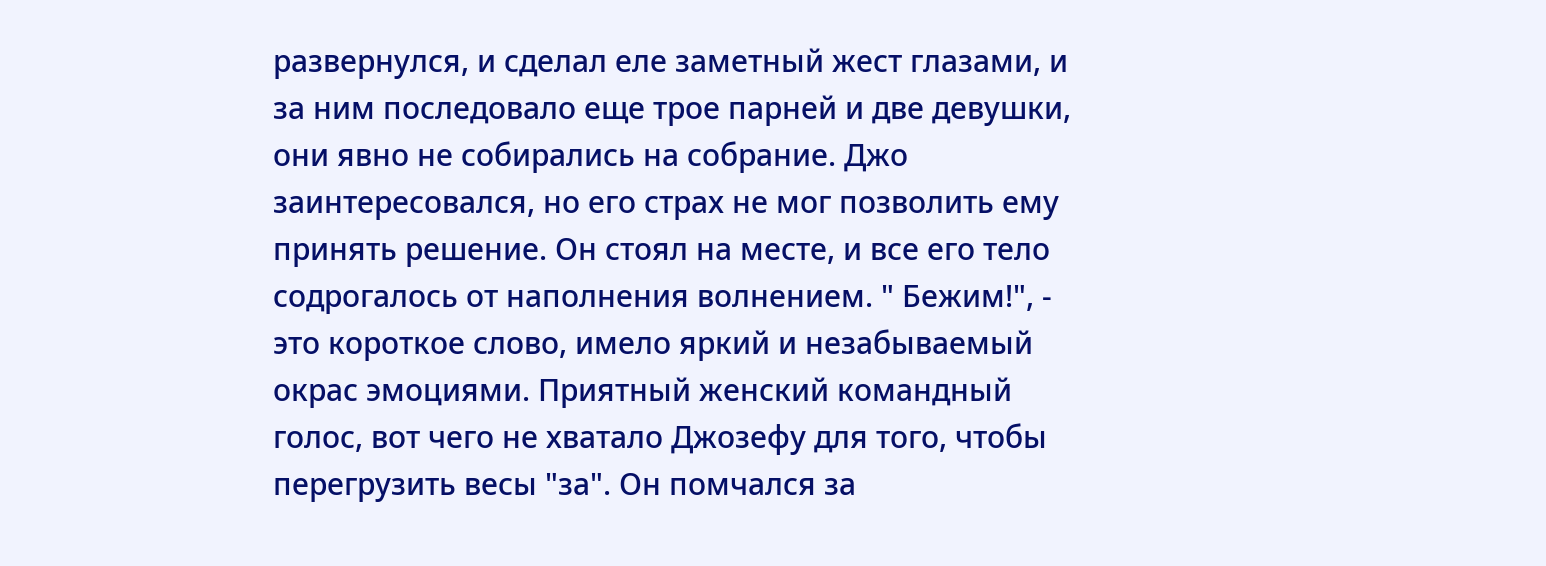развернулся, и сделал еле заметный жест глазами, и за ним последовало еще трое парней и две девушки, они явно не собирались на собрание. Джо заинтересовался, но его страх не мог позволить ему принять решение. Он стоял на месте, и все его тело содрогалось от наполнения волнением. " Бежим!", - это короткое слово, имело яркий и незабываемый окрас эмоциями. Приятный женский командный голос, вот чего не хватало Джозефу для того, чтобы перегрузить весы "за". Он помчался за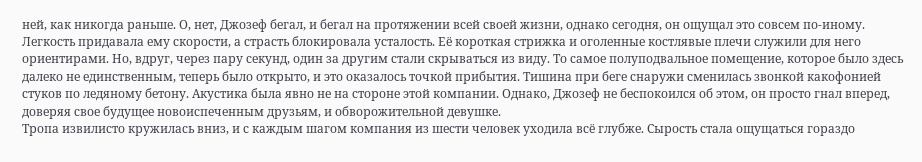ней, как никогда раньше. О, нет, Джозеф бегал, и бегал на протяжении всей своей жизни, однако сегодня, он ощущал это совсем по-иному. Легкость придавала ему скорости, а страсть блокировала усталость. Её короткая стрижка и оголенные костлявые плечи служили для него ориентирами. Но, вдруг, через пару секунд, один за другим стали скрываться из виду. То самое полуподвальное помещение, которое было здесь далеко не единственным, теперь было открыто, и это оказалось точкой прибытия. Тишина при беге снаружи сменилась звонкой какофонией стуков по ледяному бетону. Акустика была явно не на стороне этой компании. Однако, Джозеф не беспокоился об этом, он просто гнал вперед, доверяя свое будущее новоиспеченным друзьям, и обворожительной девушке.
Тропа извилисто кружилась вниз, и с каждым шагом компания из шести человек уходила всё глубже. Сырость стала ощущаться гораздо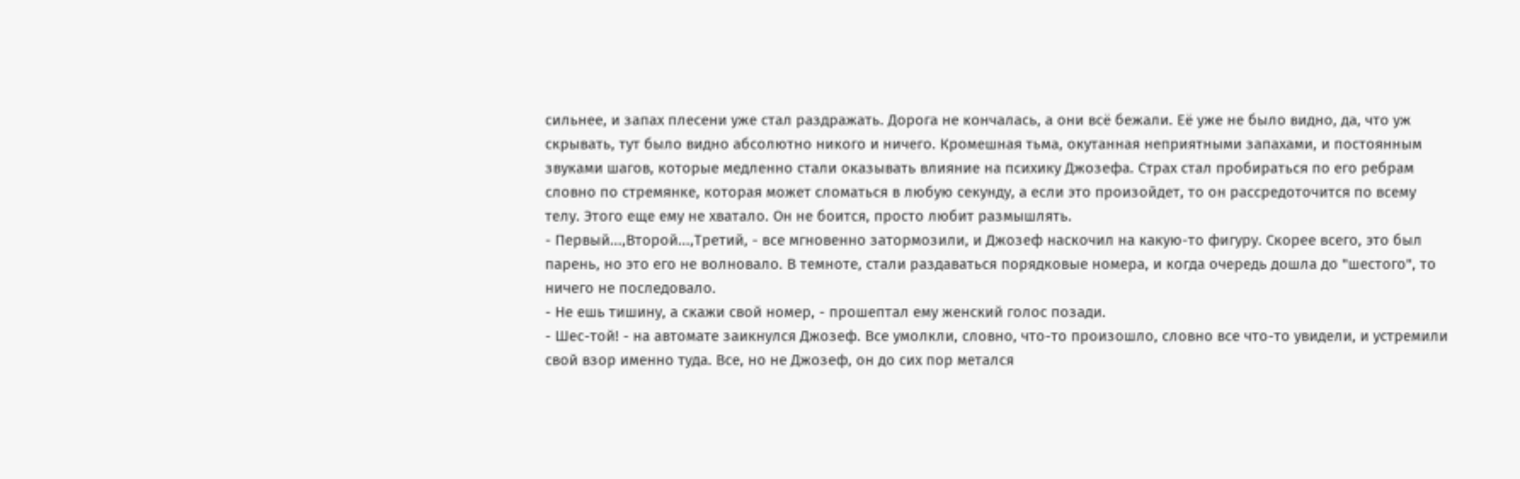сильнее, и запах плесени уже стал раздражать. Дорога не кончалась, а они всё бежали. Её уже не было видно, да, что уж скрывать, тут было видно абсолютно никого и ничего. Кромешная тьма, окутанная неприятными запахами, и постоянным звуками шагов, которые медленно стали оказывать влияние на психику Джозефа. Страх стал пробираться по его ребрам словно по стремянке, которая может сломаться в любую секунду, а если это произойдет, то он рассредоточится по всему телу. Этого еще ему не хватало. Он не боится, просто любит размышлять.
- Первый...,Второй...,Третий, - все мгновенно затормозили, и Джозеф наскочил на какую-то фигуру. Скорее всего, это был парень, но это его не волновало. В темноте, стали раздаваться порядковые номера, и когда очередь дошла до "шестого", то ничего не последовало.
- Не ешь тишину, а скажи свой номер, - прошептал ему женский голос позади.
- Шес-той! - на автомате заикнулся Джозеф. Все умолкли, словно, что-то произошло, словно все что-то увидели, и устремили свой взор именно туда. Все, но не Джозеф, он до сих пор метался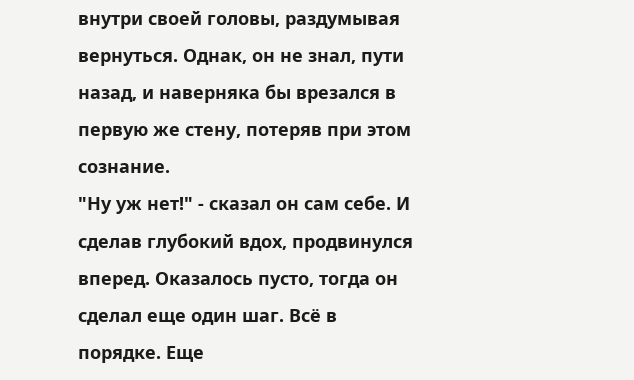внутри своей головы, раздумывая вернуться. Однак, он не знал, пути назад, и наверняка бы врезался в первую же стену, потеряв при этом сознание.
"Ну уж нет!" - сказал он сам себе. И сделав глубокий вдох, продвинулся вперед. Оказалось пусто, тогда он сделал еще один шаг. Всё в порядке. Еще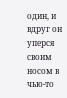один, и вдруг он уперся своим носом в чью-то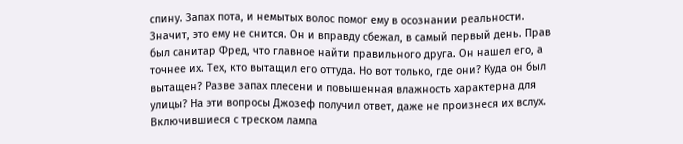спину. Запах пота, и немытых волос помог ему в осознании реальности. Значит, это ему не снится. Он и вправду сбежал, в самый первый день. Прав был санитар Фред, что главное найти правильного друга. Он нашел его, а точнее их. Тех, кто вытащил его оттуда. Но вот только, где они? Куда он был вытащен? Разве запах плесени и повышенная влажность характерна для улицы? На эти вопросы Джозеф получил ответ, даже не произнеся их вслух. Включившиеся с треском лампа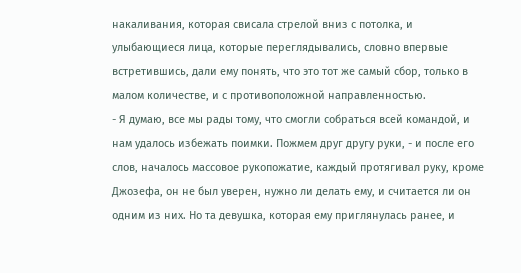накаливания, которая свисала стрелой вниз с потолка, и улыбающиеся лица, которые переглядывались, словно впервые встретившись, дали ему понять, что это тот же самый сбор, только в малом количестве, и с противоположной направленностью.
- Я думаю, все мы рады тому, что смогли собраться всей командой, и нам удалось избежать поимки. Пожмем друг другу руки, - и после его слов, началось массовое рукопожатие, каждый протягивал руку, кроме Джозефа, он не был уверен, нужно ли делать ему, и считается ли он одним из них. Но та девушка, которая ему приглянулась ранее, и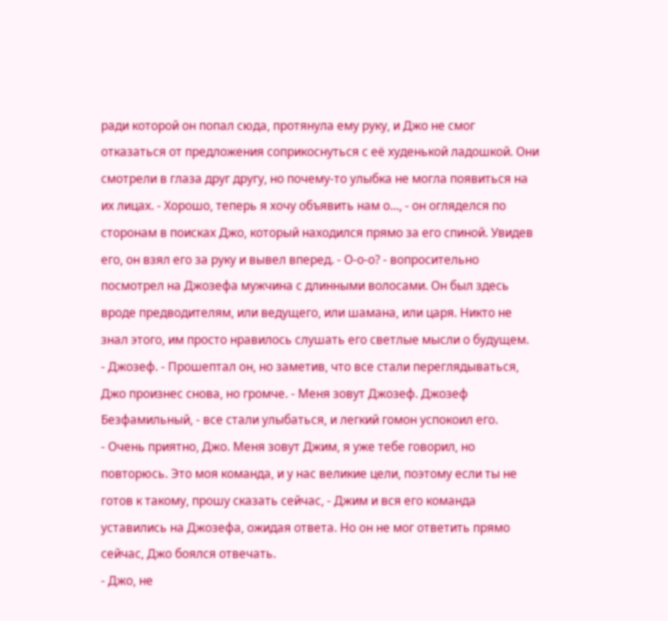ради которой он попал сюда, протянула ему руку, и Джо не смог отказаться от предложения соприкоснуться с её худенькой ладошкой. Они смотрели в глаза друг другу, но почему-то улыбка не могла появиться на их лицах. - Хорошо, теперь я хочу объявить нам о..., - он огляделся по сторонам в поисках Джо, который находился прямо за его спиной. Увидев его, он взял его за руку и вывел вперед. - О-о-о? - вопросительно посмотрел на Джозефа мужчина с длинными волосами. Он был здесь вроде предводителям, или ведущего, или шамана, или царя. Никто не знал этого, им просто нравилось слушать его светлые мысли о будущем.
- Джозеф. - Прошептал он, но заметив, что все стали переглядываться, Джо произнес снова, но громче. - Меня зовут Джозеф. Джозеф Безфамильный, - все стали улыбаться, и легкий гомон успокоил его.
- Очень приятно, Джо. Меня зовут Джим, я уже тебе говорил, но повторюсь. Это моя команда, и у нас великие цели, поэтому если ты не готов к такому, прошу сказать сейчас, - Джим и вся его команда уставились на Джозефа, ожидая ответа. Но он не мог ответить прямо сейчас, Джо боялся отвечать.
- Джо, не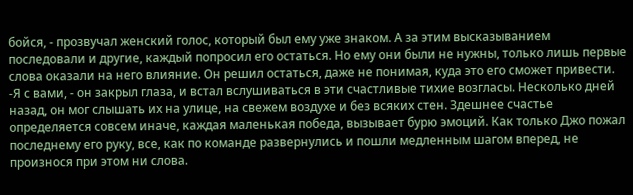бойся, - прозвучал женский голос, который был ему уже знаком. А за этим высказыванием последовали и другие, каждый попросил его остаться. Но ему они были не нужны, только лишь первые слова оказали на него влияние. Он решил остаться, даже не понимая, куда это его сможет привести.
-Я с вами, - он закрыл глаза, и встал вслушиваться в эти счастливые тихие возгласы. Несколько дней назад, он мог слышать их на улице, на свежем воздухе и без всяких стен. Здешнее счастье определяется совсем иначе, каждая маленькая победа, вызывает бурю эмоций. Как только Джо пожал последнему его руку, все, как по команде развернулись и пошли медленным шагом вперед, не произнося при этом ни слова.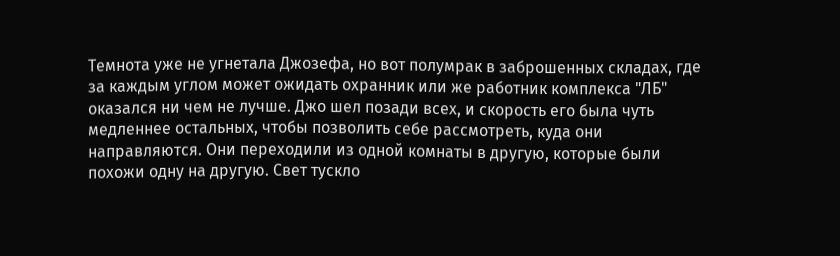Темнота уже не угнетала Джозефа, но вот полумрак в заброшенных складах, где за каждым углом может ожидать охранник или же работник комплекса "ЛБ" оказался ни чем не лучше. Джо шел позади всех, и скорость его была чуть медленнее остальных, чтобы позволить себе рассмотреть, куда они направляются. Они переходили из одной комнаты в другую, которые были похожи одну на другую. Свет тускло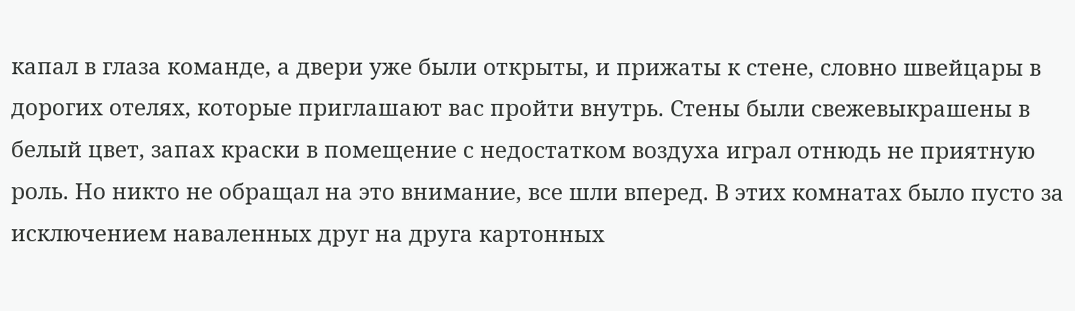капал в глаза команде, а двери уже были открыты, и прижаты к стене, словно швейцары в дорогих отелях, которые приглашают вас пройти внутрь. Стены были свежевыкрашены в белый цвет, запах краски в помещение с недостатком воздуха играл отнюдь не приятную роль. Но никто не обращал на это внимание, все шли вперед. В этих комнатах было пусто за исключением наваленных друг на друга картонных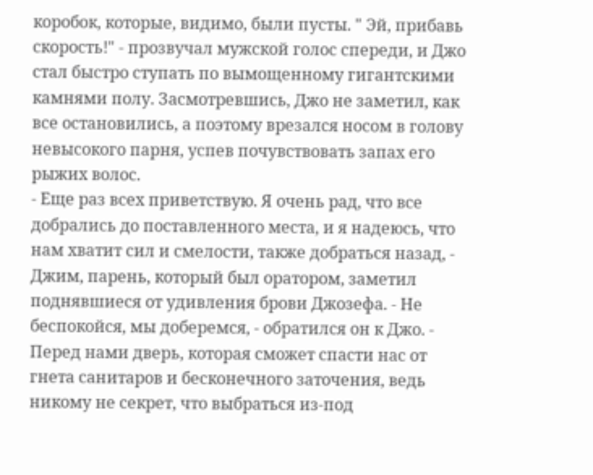коробок, которые, видимо, были пусты. " Эй, прибавь скорость!" - прозвучал мужской голос спереди, и Джо стал быстро ступать по вымощенному гигантскими камнями полу. Засмотревшись, Джо не заметил, как все остановились, а поэтому врезался носом в голову невысокого парня, успев почувствовать запах его рыжих волос.
- Еще раз всех приветствую. Я очень рад, что все добрались до поставленного места, и я надеюсь, что нам хватит сил и смелости, также добраться назад, - Джим, парень, который был оратором, заметил поднявшиеся от удивления брови Джозефа. - Не беспокойся, мы доберемся, - обратился он к Джо. - Перед нами дверь, которая сможет спасти нас от гнета санитаров и бесконечного заточения, ведь никому не секрет, что выбраться из-под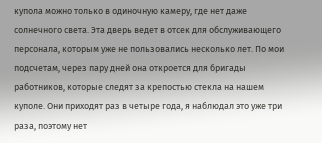купола можно только в одиночную камеру, где нет даже солнечного света. Эта дверь ведет в отсек для обслуживающего персонала, которым уже не пользовались несколько лет. По мои подсчетам, через пару дней она откроется для бригады работников, которые следят за крепостью стекла на нашем куполе. Они приходят раз в четыре года, я наблюдал это уже три раза, поэтому нет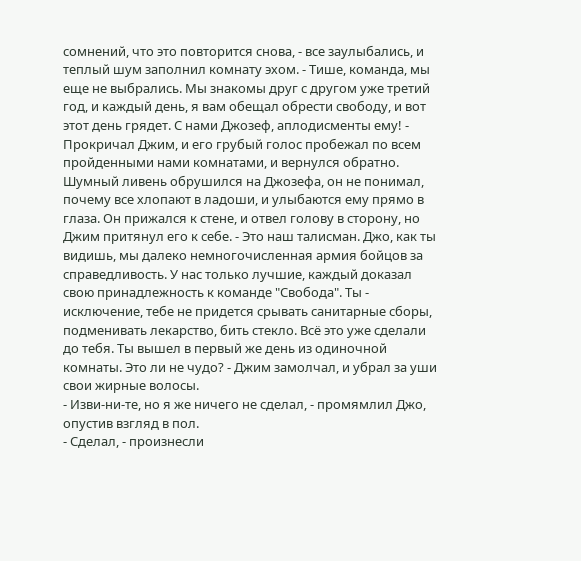сомнений, что это повторится снова, - все заулыбались, и теплый шум заполнил комнату эхом. - Тише, команда, мы еще не выбрались. Мы знакомы друг с другом уже третий год, и каждый день, я вам обещал обрести свободу, и вот этот день грядет. С нами Джозеф, аплодисменты ему! - Прокричал Джим, и его грубый голос пробежал по всем пройденными нами комнатами, и вернулся обратно. Шумный ливень обрушился на Джозефа, он не понимал, почему все хлопают в ладоши, и улыбаются ему прямо в глаза. Он прижался к стене, и отвел голову в сторону, но Джим притянул его к себе. - Это наш талисман. Джо, как ты видишь, мы далеко немногочисленная армия бойцов за справедливость. У нас только лучшие, каждый доказал свою принадлежность к команде "Свобода". Ты - исключение, тебе не придется срывать санитарные сборы, подменивать лекарство, бить стекло. Всё это уже сделали до тебя. Ты вышел в первый же день из одиночной комнаты. Это ли не чудо? - Джим замолчал, и убрал за уши свои жирные волосы.
- Изви-ни-те, но я же ничего не сделал, - промямлил Джо, опустив взгляд в пол.
- Сделал, - произнесли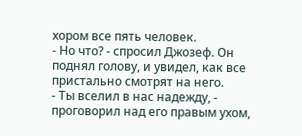хором все пять человек.
- Но что? - спросил Джозеф. Он поднял голову, и увидел, как все пристально смотрят на него.
- Ты вселил в нас надежду, - проговорил над его правым ухом,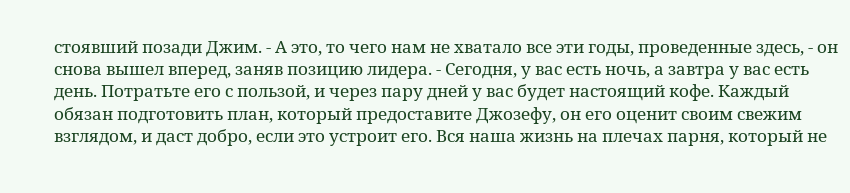стоявший позади Джим. - А это, то чего нам не хватало все эти годы, проведенные здесь, - он снова вышел вперед, заняв позицию лидера. - Сегодня, у вас есть ночь, а завтра у вас есть день. Потратьте его с пользой, и через пару дней у вас будет настоящий кофе. Каждый обязан подготовить план, который предоставите Джозефу, он его оценит своим свежим взглядом, и даст добро, если это устроит его. Вся наша жизнь на плечах парня, который не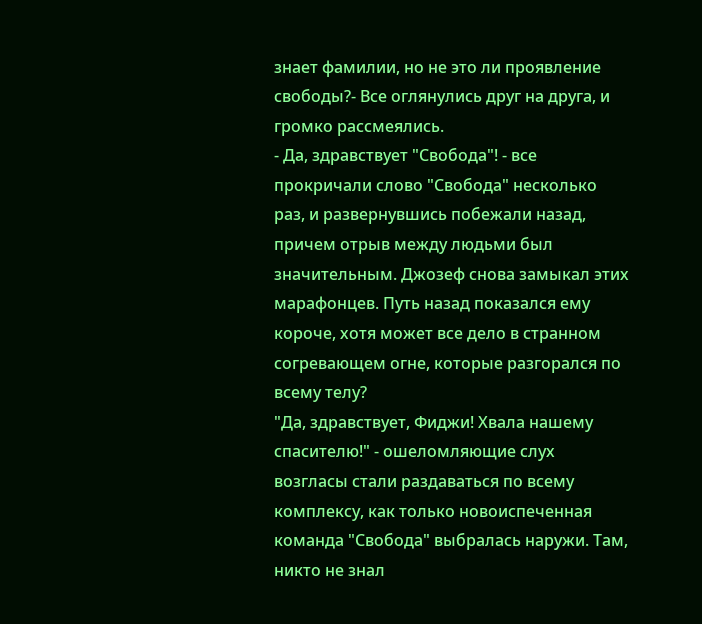знает фамилии, но не это ли проявление свободы?- Все оглянулись друг на друга, и громко рассмеялись.
- Да, здравствует "Свобода"! - все прокричали слово "Свобода" несколько раз, и развернувшись побежали назад, причем отрыв между людьми был значительным. Джозеф снова замыкал этих марафонцев. Путь назад показался ему короче, хотя может все дело в странном согревающем огне, которые разгорался по всему телу?
"Да, здравствует, Фиджи! Хвала нашему спасителю!" - ошеломляющие слух возгласы стали раздаваться по всему комплексу, как только новоиспеченная команда "Свобода" выбралась наружи. Там, никто не знал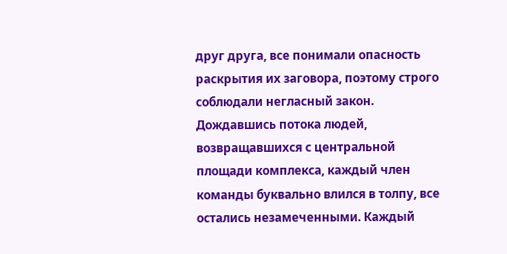друг друга, все понимали опасность раскрытия их заговора, поэтому строго соблюдали негласный закон. Дождавшись потока людей, возвращавшихся с центральной площади комплекса, каждый член команды буквально влился в толпу, все остались незамеченными. Каждый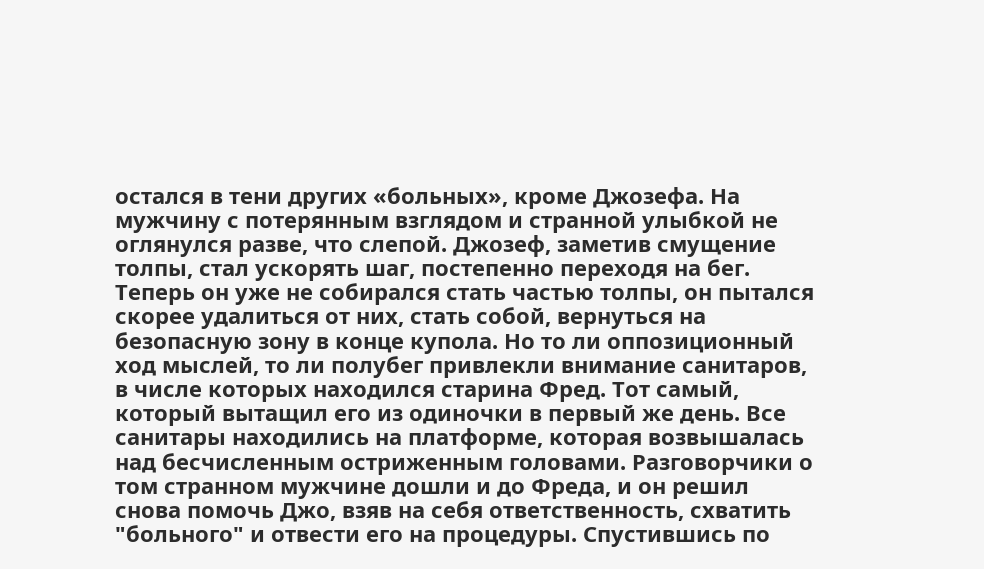остался в тени других «больных», кроме Джозефа. На мужчину с потерянным взглядом и странной улыбкой не оглянулся разве, что слепой. Джозеф, заметив смущение толпы, стал ускорять шаг, постепенно переходя на бег. Теперь он уже не собирался стать частью толпы, он пытался скорее удалиться от них, стать собой, вернуться на безопасную зону в конце купола. Но то ли оппозиционный ход мыслей, то ли полубег привлекли внимание санитаров, в числе которых находился старина Фред. Тот самый, который вытащил его из одиночки в первый же день. Все санитары находились на платформе, которая возвышалась над бесчисленным остриженным головами. Разговорчики о том странном мужчине дошли и до Фреда, и он решил снова помочь Джо, взяв на себя ответственность, схватить "больного" и отвести его на процедуры. Спустившись по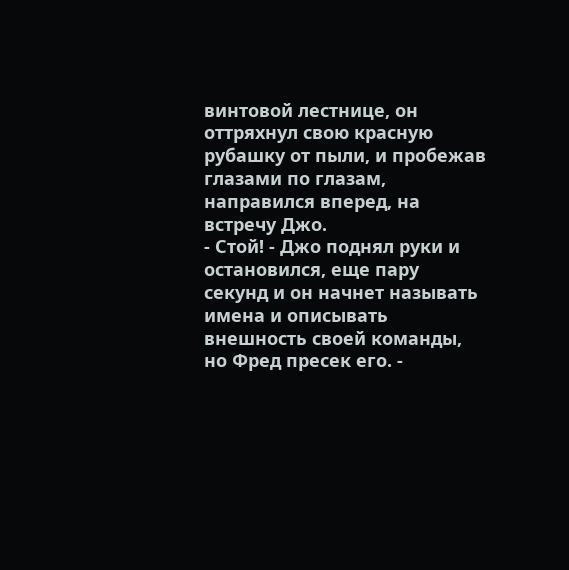винтовой лестнице, он оттряхнул свою красную рубашку от пыли, и пробежав глазами по глазам, направился вперед, на встречу Джо.
- Стой! - Джо поднял руки и остановился, еще пару секунд и он начнет называть имена и описывать внешность своей команды, но Фред пресек его. -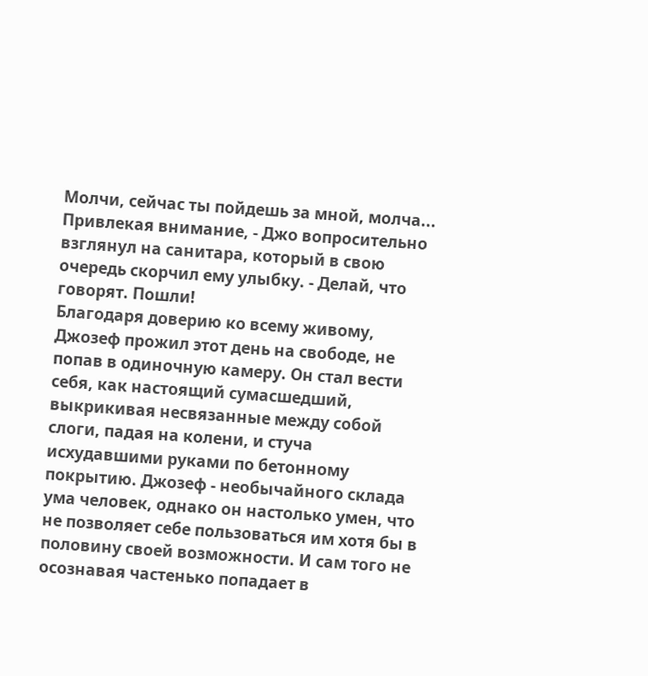Молчи, сейчас ты пойдешь за мной, молча... Привлекая внимание, - Джо вопросительно взглянул на санитара, который в свою очередь скорчил ему улыбку. - Делай, что говорят. Пошли!
Благодаря доверию ко всему живому, Джозеф прожил этот день на свободе, не попав в одиночную камеру. Он стал вести себя, как настоящий сумасшедший, выкрикивая несвязанные между собой слоги, падая на колени, и стуча исхудавшими руками по бетонному покрытию. Джозеф - необычайного склада ума человек, однако он настолько умен, что не позволяет себе пользоваться им хотя бы в половину своей возможности. И сам того не осознавая частенько попадает в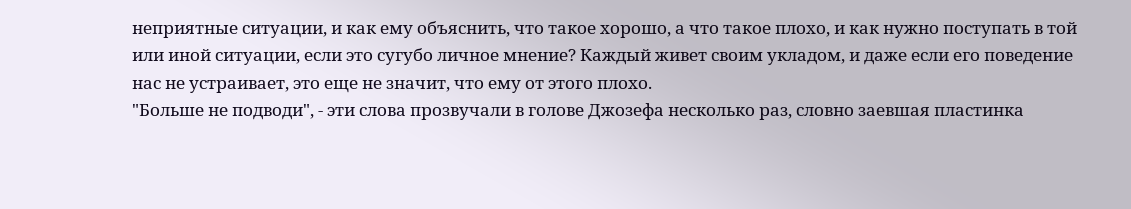неприятные ситуации, и как ему объяснить, что такое хорошо, а что такое плохо, и как нужно поступать в той или иной ситуации, если это сугубо личное мнение? Каждый живет своим укладом, и даже если его поведение нас не устраивает, это еще не значит, что ему от этого плохо.
"Больше не подводи", - эти слова прозвучали в голове Джозефа несколько раз, словно заевшая пластинка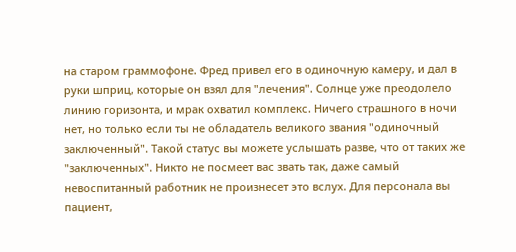на старом граммофоне. Фред привел его в одиночную камеру, и дал в руки шприц, которые он взял для "лечения". Солнце уже преодолело линию горизонта, и мрак охватил комплекс. Ничего страшного в ночи нет, но только если ты не обладатель великого звания "одиночный заключенный". Такой статус вы можете услышать разве, что от таких же "заключенных". Никто не посмеет вас звать так, даже самый невоспитанный работник не произнесет это вслух. Для персонала вы пациент,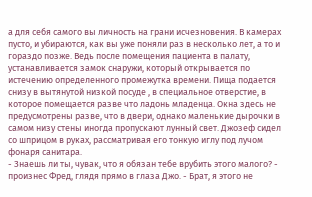а для себя самого вы личность на грани исчезновения. В камерах пусто, и убираются, как вы уже поняли раз в несколько лет, а то и гораздо позже. Ведь после помещения пациента в палату, устанавливается замок снаружи, который открывается по истечению определенного промежутка времени. Пища подается снизу в вытянутой низкой посуде , в специальное отверстие, в которое помещается разве что ладонь младенца. Окна здесь не предусмотрены разве, что в двери, однако маленькие дырочки в самом низу стены иногда пропускают лунный свет. Джозеф сидел со шприцом в руках, рассматривая его тонкую иглу под лучом фонаря санитара.
- Знаешь ли ты, чувак, что я обязан тебе врубить этого малого? - произнес Фред, глядя прямо в глаза Джо. - Брат, я этого не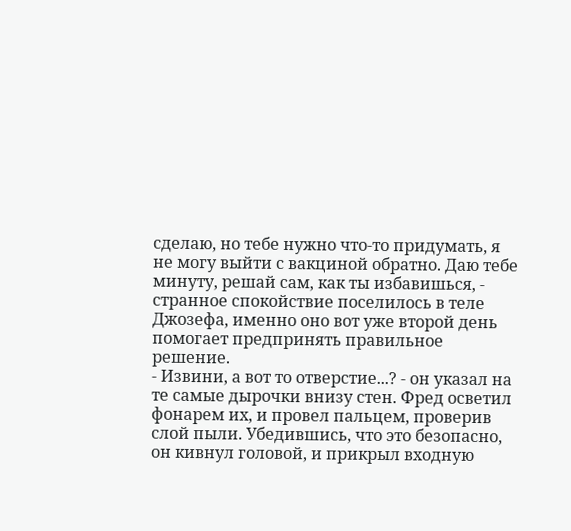сделаю, но тебе нужно что-то придумать, я не могу выйти с вакциной обратно. Даю тебе минуту, решай сам, как ты избавишься, - странное спокойствие поселилось в теле Джозефа, именно оно вот уже второй день помогает предпринять правильное решение.
- Извини, а вот то отверстие...? - он указал на те самые дырочки внизу стен. Фред осветил фонарем их, и провел пальцем, проверив слой пыли. Убедившись, что это безопасно, он кивнул головой, и прикрыл входную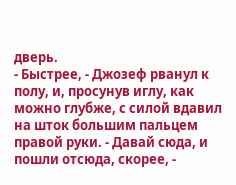дверь.
- Быстрее, - Джозеф рванул к полу, и, просунув иглу, как можно глубже, с силой вдавил на шток большим пальцем правой руки. - Давай сюда, и пошли отсюда, скорее, -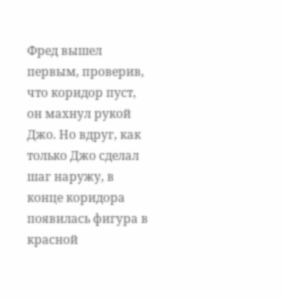Фред вышел первым, проверив, что коридор пуст, он махнул рукой Джо. Но вдруг, как только Джо сделал шаг наружу, в конце коридора появилась фигура в красной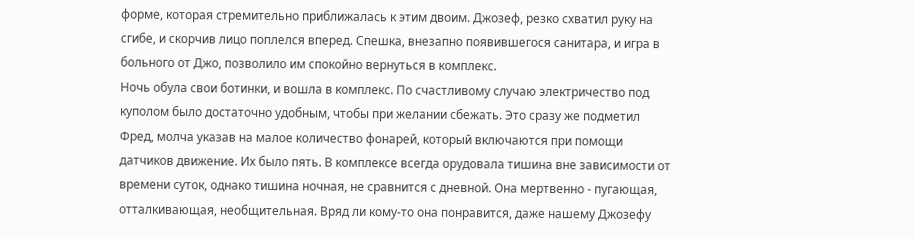форме, которая стремительно приближалась к этим двоим. Джозеф, резко схватил руку на сгибе, и скорчив лицо поплелся вперед. Спешка, внезапно появившегося санитара, и игра в больного от Джо, позволило им спокойно вернуться в комплекс.
Ночь обула свои ботинки, и вошла в комплекс. По счастливому случаю электричество под куполом было достаточно удобным, чтобы при желании сбежать. Это сразу же подметил Фред, молча указав на малое количество фонарей, который включаются при помощи датчиков движение. Их было пять. В комплексе всегда орудовала тишина вне зависимости от времени суток, однако тишина ночная, не сравнится с дневной. Она мертвенно - пугающая, отталкивающая, необщительная. Вряд ли кому-то она понравится, даже нашему Джозефу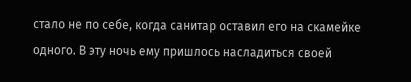стало не по себе, когда санитар оставил его на скамейке одного. В эту ночь ему пришлось насладиться своей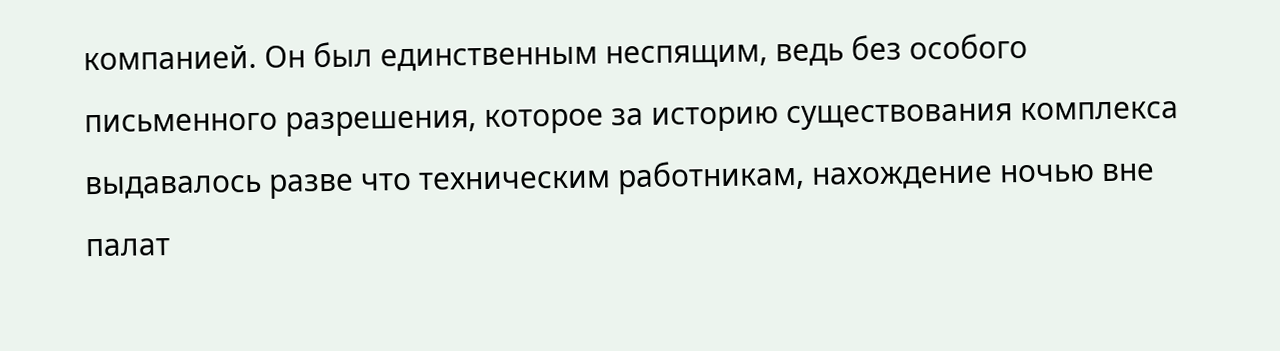компанией. Он был единственным неспящим, ведь без особого письменного разрешения, которое за историю существования комплекса выдавалось разве что техническим работникам, нахождение ночью вне палат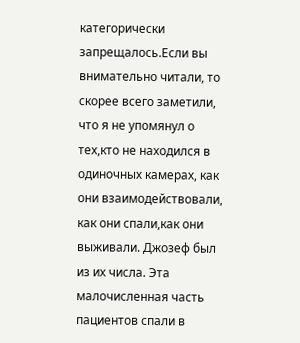категорически запрещалось.Если вы внимательно читали, то скорее всего заметили, что я не упомянул о тех,кто не находился в одиночных камерах, как они взаимодействовали, как они спали,как они выживали. Джозеф был из их числа. Эта малочисленная часть пациентов спали в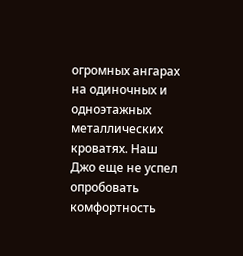огромных ангарах на одиночных и одноэтажных металлических кроватях. Наш Джо еще не успел опробовать комфортность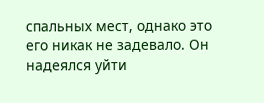спальных мест, однако это его никак не задевало. Он надеялся уйти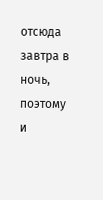отсюда завтра в ночь, поэтому и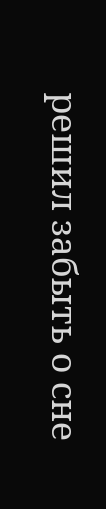решил забыть о сне